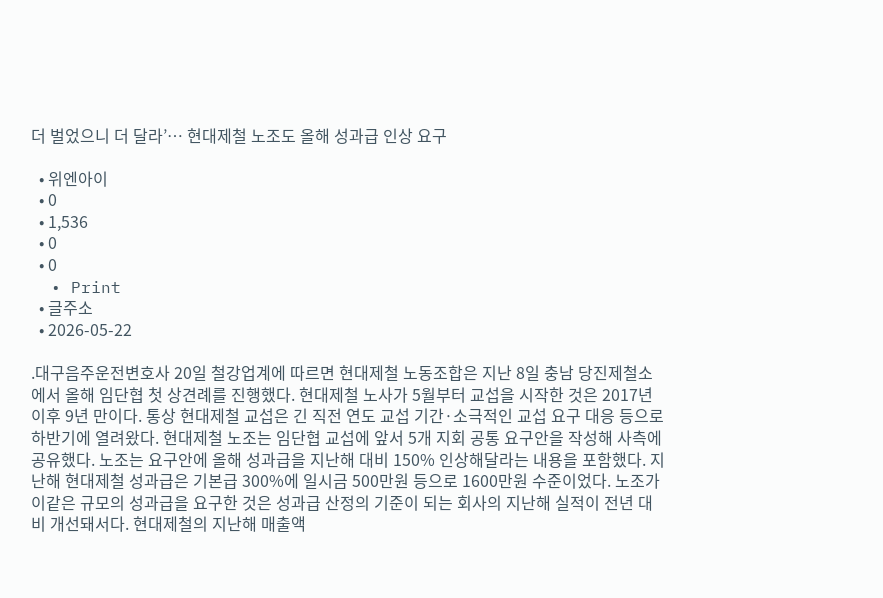더 벌었으니 더 달라’… 현대제철 노조도 올해 성과급 인상 요구

  • 위엔아이
  • 0
  • 1,536
  • 0
  • 0
  • Print
  • 글주소
  • 2026-05-22

.대구음주운전변호사 20일 철강업계에 따르면 현대제철 노동조합은 지난 8일 충남 당진제철소에서 올해 임단협 첫 상견례를 진행했다. 현대제철 노사가 5월부터 교섭을 시작한 것은 2017년 이후 9년 만이다. 통상 현대제철 교섭은 긴 직전 연도 교섭 기간·소극적인 교섭 요구 대응 등으로 하반기에 열려왔다. 현대제철 노조는 임단협 교섭에 앞서 5개 지회 공통 요구안을 작성해 사측에 공유했다. 노조는 요구안에 올해 성과급을 지난해 대비 150% 인상해달라는 내용을 포함했다. 지난해 현대제철 성과급은 기본급 300%에 일시금 500만원 등으로 1600만원 수준이었다. 노조가 이같은 규모의 성과급을 요구한 것은 성과급 산정의 기준이 되는 회사의 지난해 실적이 전년 대비 개선돼서다. 현대제철의 지난해 매출액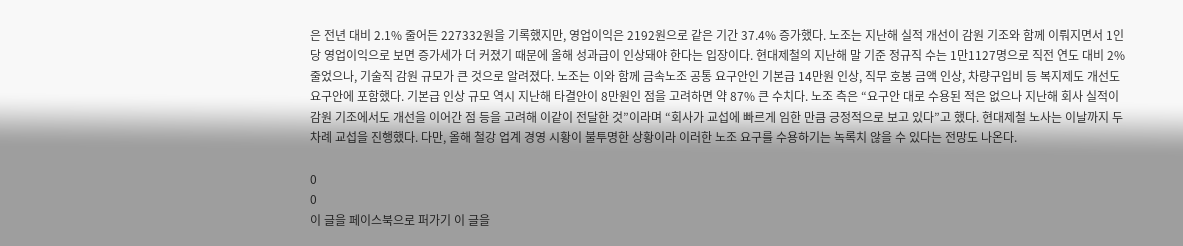은 전년 대비 2.1% 줄어든 227332원을 기록했지만, 영업이익은 2192원으로 같은 기간 37.4% 증가했다. 노조는 지난해 실적 개선이 감원 기조와 함께 이뤄지면서 1인당 영업이익으로 보면 증가세가 더 커졌기 때문에 올해 성과급이 인상돼야 한다는 입장이다. 현대제철의 지난해 말 기준 정규직 수는 1만1127명으로 직전 연도 대비 2% 줄었으나, 기술직 감원 규모가 큰 것으로 알려졌다. 노조는 이와 함께 금속노조 공통 요구안인 기본급 14만원 인상, 직무 호봉 금액 인상, 차량구입비 등 복지제도 개선도 요구안에 포함했다. 기본급 인상 규모 역시 지난해 타결안이 8만원인 점을 고려하면 약 87% 큰 수치다. 노조 측은 “요구안 대로 수용된 적은 없으나 지난해 회사 실적이 감원 기조에서도 개선을 이어간 점 등을 고려해 이같이 전달한 것”이라며 “회사가 교섭에 빠르게 임한 만큼 긍정적으로 보고 있다”고 했다. 현대제철 노사는 이날까지 두 차례 교섭을 진행했다. 다만, 올해 철강 업계 경영 시황이 불투명한 상황이라 이러한 노조 요구를 수용하기는 녹록치 않을 수 있다는 전망도 나온다.

0
0
이 글을 페이스북으로 퍼가기 이 글을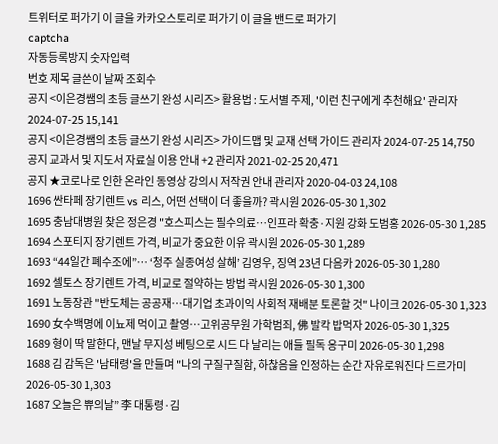트위터로 퍼가기 이 글을 카카오스토리로 퍼가기 이 글을 밴드로 퍼가기
captcha
자동등록방지 숫자입력
번호 제목 글쓴이 날짜 조회수
공지 <이은경쌤의 초등 글쓰기 완성 시리즈> 활용법 : 도서별 주제, '이런 친구에게 추천해요' 관리자 2024-07-25 15,141
공지 <이은경쌤의 초등 글쓰기 완성 시리즈> 가이드맵 및 교재 선택 가이드 관리자 2024-07-25 14,750
공지 교과서 및 지도서 자료실 이용 안내 +2 관리자 2021-02-25 20,471
공지 ★코로나로 인한 온라인 동영상 강의시 저작권 안내 관리자 2020-04-03 24,108
1696 싼타페 장기렌트 vs 리스, 어떤 선택이 더 좋을까? 곽시원 2026-05-30 1,302
1695 충남대병원 찾은 정은경 "호스피스는 필수의료…인프라 확충·지원 강화 도범홍 2026-05-30 1,285
1694 스포티지 장기렌트 가격, 비교가 중요한 이유 곽시원 2026-05-30 1,289
1693 “44일간 폐수조에”… ‘청주 실종여성 살해’ 김영우, 징역 23년 다음카 2026-05-30 1,280
1692 셀토스 장기렌트 가격, 비교로 절약하는 방법 곽시원 2026-05-30 1,300
1691 노동장관 "반도체는 공공재…대기업 초과이익 사회적 재배분 토론할 것" 나이크 2026-05-30 1,323
1690 女수백명에 이뇨제 먹이고 촬영…고위공무원 가학범죄, 佛 발칵 밥먹자 2026-05-30 1,325
1689 형이 딱 말한다, 맨날 무지성 베팅으로 시드 다 날리는 애들 필독 옹구미 2026-05-30 1,298
1688 김 감독은 '남태령'을 만들며 "나의 구질구질함, 하찮음을 인정하는 순간 자유로워진다 드르가미 2026-05-30 1,303
1687 오늘은 쀼의날” 李 대통령·김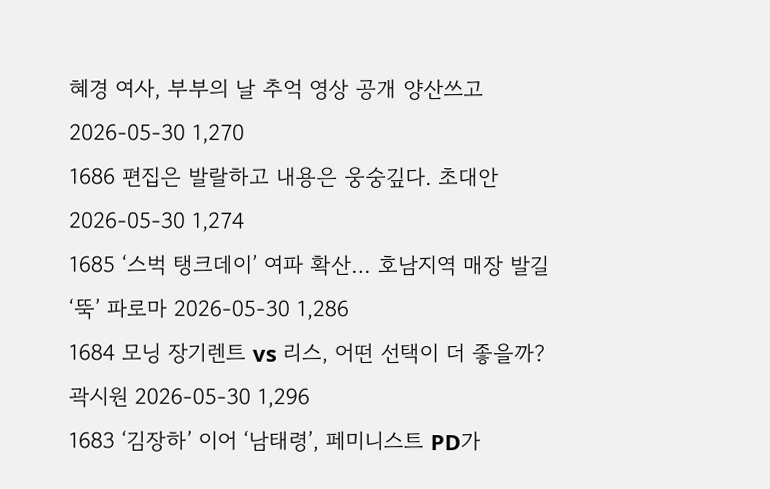혜경 여사, 부부의 날 추억 영상 공개 양산쓰고 2026-05-30 1,270
1686 편집은 발랄하고 내용은 웅숭깊다. 초대안 2026-05-30 1,274
1685 ‘스벅 탱크데이’ 여파 확산… 호남지역 매장 발길 ‘뚝’ 파로마 2026-05-30 1,286
1684 모닝 장기렌트 vs 리스, 어떤 선택이 더 좋을까? 곽시원 2026-05-30 1,296
1683 ‘김장하’ 이어 ‘남태령’, 페미니스트 PD가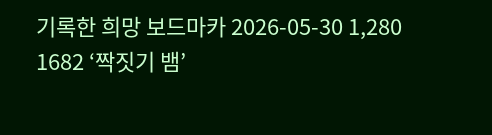기록한 희망 보드마카 2026-05-30 1,280
1682 ‘짝짓기 뱀’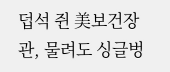덥석 쥔 美보건장관, 물려도 싱글벙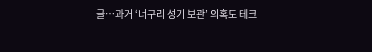글…과거 ‘너구리 성기 보관’ 의혹도 테크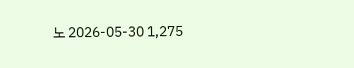노 2026-05-30 1,275